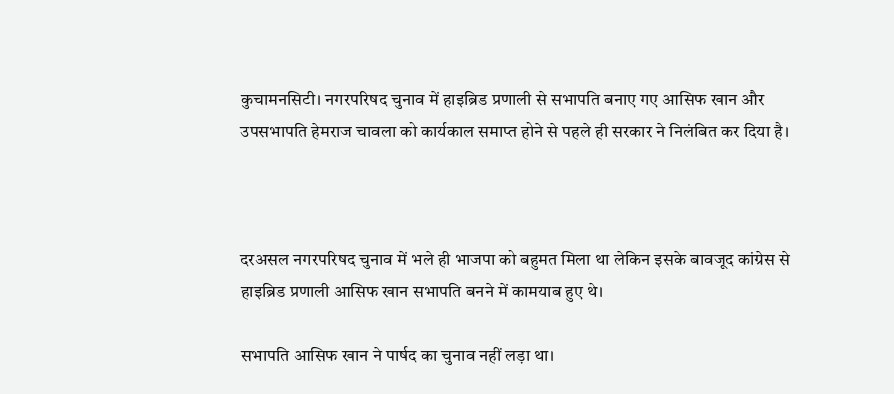कुचामनसिटी। नगरपरिषद चुनाव में हाइब्रिड प्रणाली से सभापति बनाए गए आसिफ खान और उपसभापति हेमराज चावला को कार्यकाल समाप्त होने से पहले ही सरकार ने निलंबित कर दिया है।



दरअसल नगरपरिषद चुनाव में भले ही भाजपा को बहुमत मिला था लेकिन इसके बावजूद कांग्रेस से हाइब्रिड प्रणाली आसिफ खान सभापति बनने में कामयाब हुए थे।

सभापति आसिफ खान ने पार्षद का चुनाव नहीं लड़ा था।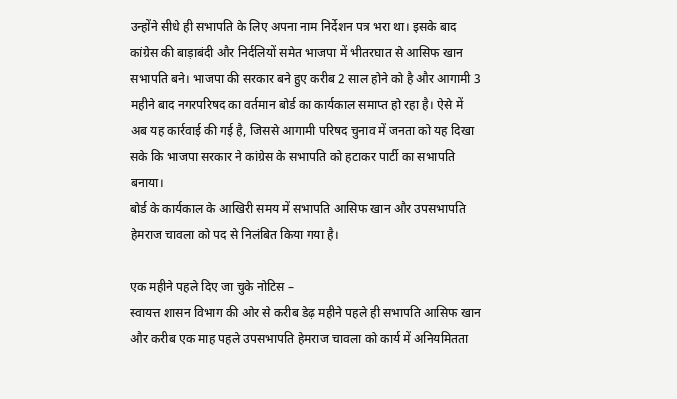उन्होंने सीधे ही सभापति के लिए अपना नाम निर्देशन पत्र भरा था। इसके बाद कांग्रेस की बाड़ाबंदी और निर्दलियों समेत भाजपा में भीतरघात से आसिफ खान सभापति बने। भाजपा की सरकार बने हुए करीब 2 साल होने को है और आगामी 3 महीने बाद नगरपरिषद का वर्तमान बोर्ड का कार्यकाल समाप्त हो रहा है। ऐसे में अब यह कार्रवाई की गई है, जिससे आगामी परिषद चुनाव में जनता को यह दिखा सके कि भाजपा सरकार ने कांग्रेस के सभापति को हटाकर पार्टी का सभापति बनाया।
बोर्ड के कार्यकाल के आखिरी समय में सभापति आसिफ खान और उपसभापति हेमराज चावला को पद से निलंबित किया गया है।

एक महीने पहले दिए जा चुके नोटिस –
स्वायत्त शासन विभाग की ओर से करीब डेढ़ महीने पहले ही सभापति आसिफ खान और करीब एक माह पहले उपसभापति हेमराज चावला को कार्य में अनियमितता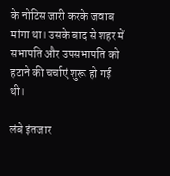के नोटिस जारी करके जवाब मांगा था। उसके बाद से शहर में सभापति और उपसभापति को हटाने की चर्चाएं शुरू हो गई थी।

लंबे इंतजार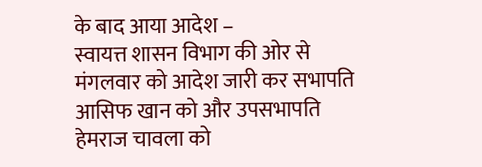के बाद आया आदेश –
स्वायत्त शासन विभाग की ओर से मंगलवार को आदेश जारी कर सभापति आसिफ खान को और उपसभापति हेमराज चावला को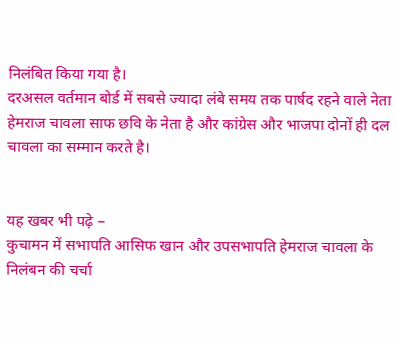निलंबित किया गया है।
दरअसल वर्तमान बोर्ड में सबसे ज्यादा लंबे समय तक पार्षद रहने वाले नेता हेमराज चावला साफ छवि के नेता है और कांग्रेस और भाजपा दोनों ही दल चावला का सम्मान करते है।


यह खबर भी पढ़े –
कुचामन में सभापति आसिफ खान और उपसभापति हेमराज चावला के निलंबन की चर्चा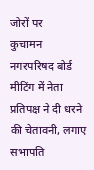जोरों पर
कुचामन नगरपरिषद बोर्ड मीटिंग में नेता प्रतिपक्ष ने दी धरने की चेतावनी, लगाए सभापति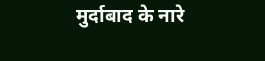मुर्दाबाद के नारे